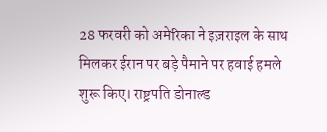28 फरवरी को अमेरिका ने इज़राइल के साथ मिलकर ईरान पर बड़े पैमाने पर हवाई हमले शुरू किए। राष्ट्रपति डोनाल्ड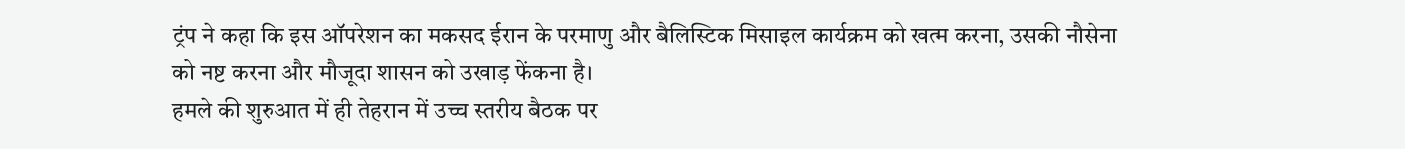ट्रंप ने कहा कि इस ऑपरेशन का मकसद ईरान के परमाणु और बैलिस्टिक मिसाइल कार्यक्रम को खत्म करना, उसकी नौसेना को नष्ट करना और मौजूदा शासन को उखाड़ फेंकना है।
हमले की शुरुआत में ही तेहरान में उच्च स्तरीय बैठक पर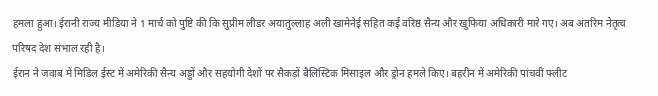हमला हुआ। ईरानी राज्य मीडिया ने 1 मार्च को पुष्टि की कि सुप्रीम लीडर अयातुल्लाह अली खामेनेई सहित कई वरिष्ठ सैन्य और खुफिया अधिकारी मारे गए। अब अंतरिम नेतृत्व परिषद देश संभाल रही है।
ईरान ने जवाब में मिडिल ईस्ट में अमेरिकी सैन्य अड्डों और सहयोगी देशों पर सैकड़ों बैलिस्टिक मिसाइल और ड्रोन हमले किए। बहरीन में अमेरिकी पांचवीं फ्लीट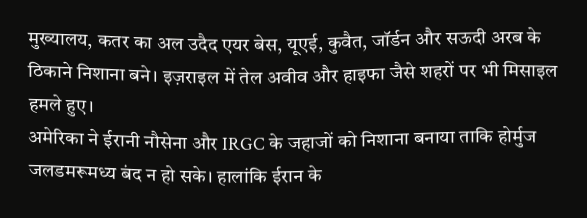मुख्यालय, कतर का अल उदैद एयर बेस, यूएई, कुवैत, जॉर्डन और सऊदी अरब के ठिकाने निशाना बने। इज़राइल में तेल अवीव और हाइफा जैसे शहरों पर भी मिसाइल हमले हुए।
अमेरिका ने ईरानी नौसेना और IRGC के जहाजों को निशाना बनाया ताकि होर्मुज जलडमरूमध्य बंद न हो सके। हालांकि ईरान के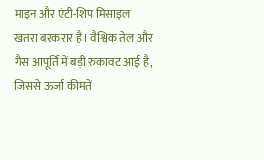माइन और एंटी-शिप मिसाइल खतरा बरकरार है। वैश्विक तेल और गैस आपूर्ति में बड़ी रुकावट आई है, जिससे ऊर्जा कीमतें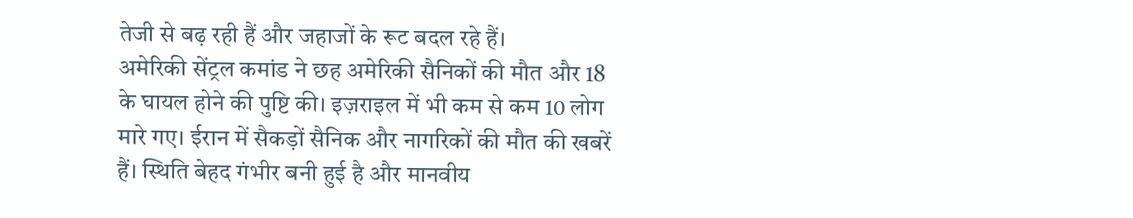तेजी से बढ़ रही हैं और जहाजों के रूट बदल रहे हैं।
अमेरिकी सेंट्रल कमांड ने छह अमेरिकी सैनिकों की मौत और 18 के घायल होने की पुष्टि की। इज़राइल में भी कम से कम 10 लोग मारे गए। ईरान में सैकड़ों सैनिक और नागरिकों की मौत की खबरें हैं। स्थिति बेहद गंभीर बनी हुई है और मानवीय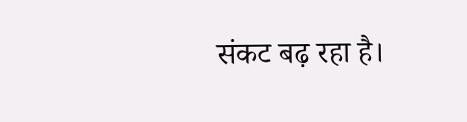संकट बढ़ रहा है।